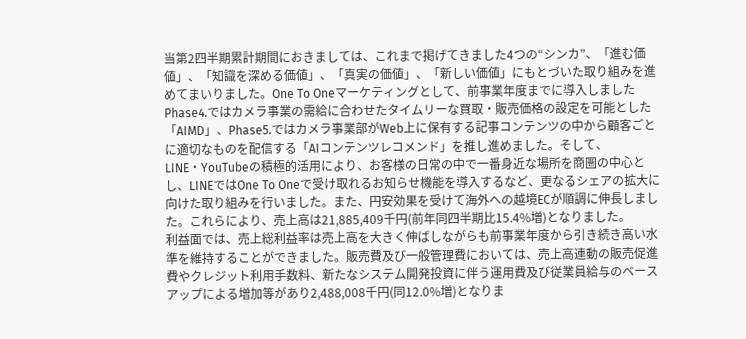当第2四半期累計期間におきましては、これまで掲げてきました4つの“シンカ”、「進む価値」、「知識を深める価値」、「真実の価値」、「新しい価値」にもとづいた取り組みを進めてまいりました。One To Oneマーケティングとして、前事業年度までに導入しましたPhase4.ではカメラ事業の需給に合わせたタイムリーな買取・販売価格の設定を可能とした「AIMD」、Phase5.ではカメラ事業部がWeb上に保有する記事コンテンツの中から顧客ごとに適切なものを配信する「AIコンテンツレコメンド」を推し進めました。そして、LINE・YouTubeの積極的活用により、お客様の日常の中で一番身近な場所を商圏の中心とし、LINEではOne To Oneで受け取れるお知らせ機能を導入するなど、更なるシェアの拡大に向けた取り組みを行いました。また、円安効果を受けて海外への越境ECが順調に伸長しました。これらにより、売上高は21,885,409千円(前年同四半期比15.4%増)となりました。
利益面では、売上総利益率は売上高を大きく伸ばしながらも前事業年度から引き続き高い水準を維持することができました。販売費及び一般管理費においては、売上高連動の販売促進費やクレジット利用手数料、新たなシステム開発投資に伴う運用費及び従業員給与のベースアップによる増加等があり2,488,008千円(同12.0%増)となりま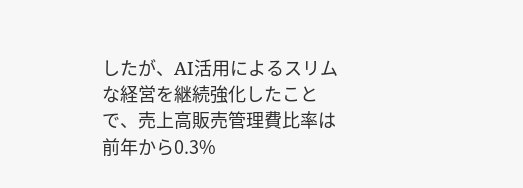したが、AI活用によるスリムな経営を継続強化したことで、売上高販売管理費比率は前年から0.3%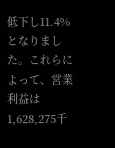低下し11.4%となりました。これらによって、営業利益は1,628,275千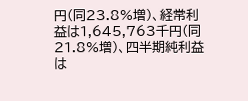円(同23.8%増)、経常利益は1,645,763千円(同21.8%増)、四半期純利益は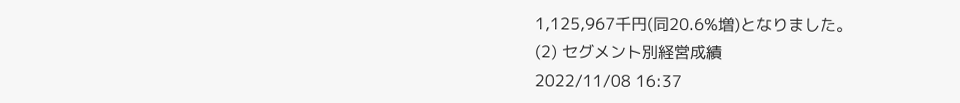1,125,967千円(同20.6%増)となりました。
(2) セグメント別経営成績
2022/11/08 16:37